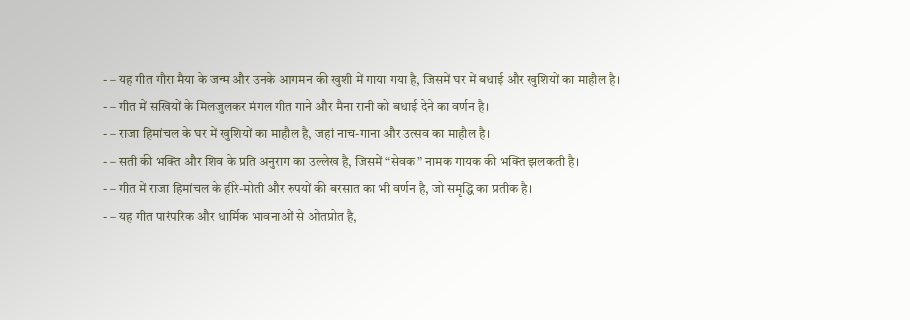- – यह गीत गौरा मैया के जन्म और उनके आगमन की खुशी में गाया गया है, जिसमें घर में बधाई और खुशियों का माहौल है।
- – गीत में सखियों के मिलजुलकर मंगल गीत गाने और मैना रानी को बधाई देने का वर्णन है।
- – राजा हिमांचल के घर में खुशियों का माहौल है, जहां नाच-गाना और उत्सव का माहौल है।
- – सती की भक्ति और शिव के प्रति अनुराग का उल्लेख है, जिसमें “सेवक” नामक गायक की भक्ति झलकती है।
- – गीत में राजा हिमांचल के हीरे-मोती और रुपयों की बरसात का भी वर्णन है, जो समृद्धि का प्रतीक है।
- – यह गीत पारंपरिक और धार्मिक भावनाओं से ओतप्रोत है,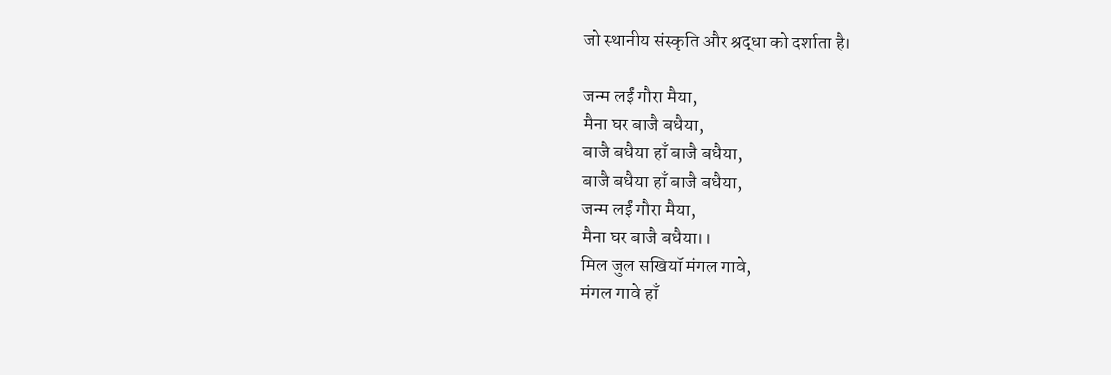जो स्थानीय संस्कृति और श्रद्धा को दर्शाता है।

जन्म लईं गौरा मैया,
मैना घर बाजै बधैया,
बाजै बधैया हाँ बाजै बधैया,
बाजै बधैया हाँ बाजै बधैया,
जन्म लईं गौरा मैया,
मैना घर बाजै बधैया।।
मिल जुल सखियॉ मंगल गावे,
मंगल गावे हाँ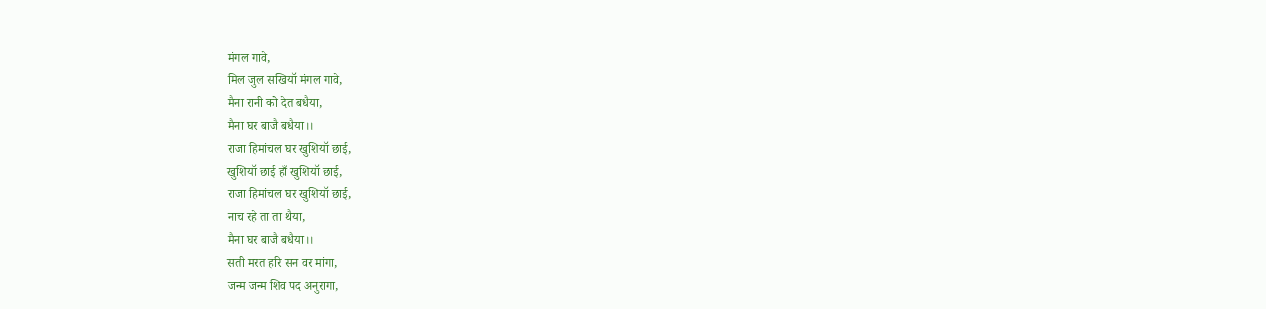मंगल गावे,
मिल जुल सखियॉ मंगल गावे,
मैना रानी को देत बधैया,
मैना घर बाजै बधैया।।
राजा हिमांचल घर खुशियॉ छाई,
खुशियॉ छाई हाँ खुशियॉ छाई,
राजा हिमांचल घर खुशियॉ छाई,
नाच रहे ता ता थैया,
मैना घर बाजै बधैया।।
सती मरत हरि सन वर मांगा,
जन्म जन्म शिव पद अनुरागा,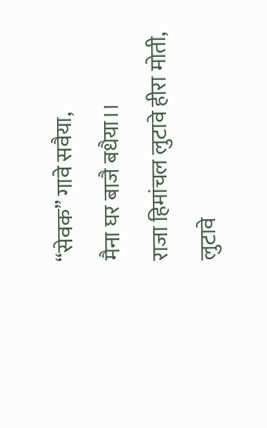“सेवक” गावे सवैया,
मैना घर बाजै बधैया।।
राजा हिमांचल लुटावे हीरा मोती,
लुटावे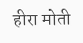हीरा मोती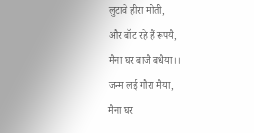लुटावे हीरा मोती,
और बॉट रहे हैं रूपयै,
मैना घर बाजै बधैया।।
जन्म लई गौरा मैया,
मैना घर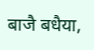बाजै बधैया,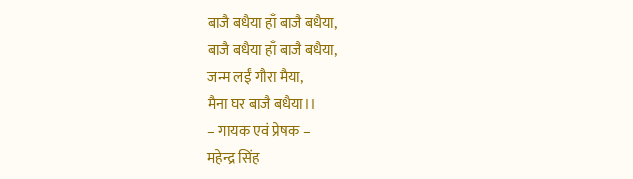बाजै बधैया हाँ बाजै बधैया,
बाजै बधैया हाँ बाजै बधैया,
जन्म लईं गौरा मैया,
मैना घर बाजै बधैया।।
– गायक एवं प्रेषक –
महेन्द्र सिंह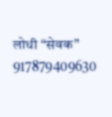लोधी “सेवक”
917879409630